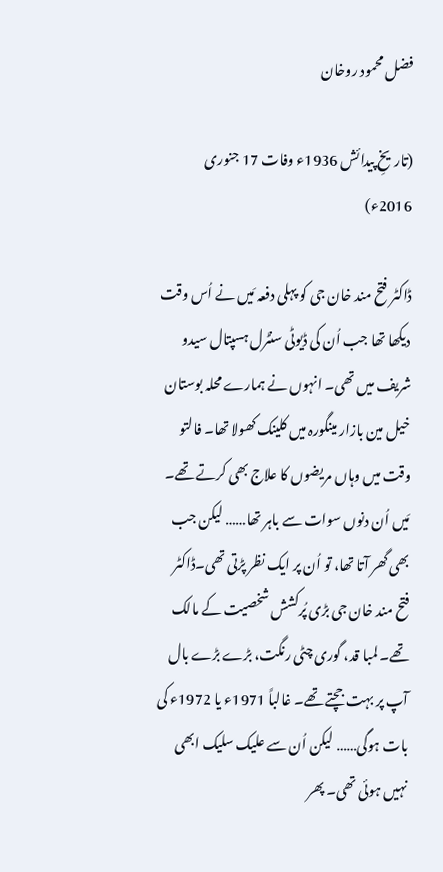فضل محمود روخان

(تاریخِ پیدائش 1936ء وفات 17 جنوری 2016ء)

ڈاکٹر فتح مند خان جی کو پہلی دفعہ مَیں نے اُس وقت دیکھا تھا جب اُن کی ڈیوٹی سنٹرل ہسپتال سیدو شریف میں تھی۔ انہوں نے ہمارے محلہ بوستان خیل مین بازار مینگورہ میں کلینک کھولا تھا۔ فالتو وقت میں وہاں مریضوں کا علاج بھی کرتے تھے۔ مَیں اُن دنوں سوات سے باہر تھا…… لیکن جب بھی گھر آتا تھا، تو اُن پر ایک نظر پڑتی تھی۔ڈاکٹر فتح مند خان جی بڑی پُرکشش شخصیت کے مالک تھے۔ لمبا قد، گوری چٹی رنگت، بڑے بڑے بال آپ پر بہت جچتے تھے۔ غالباً 1971ء یا 1972ء کی بات ہوگی…… لیکن اُن سے علیک سلیک ابھی نہیں ہوئی تھی۔ پھر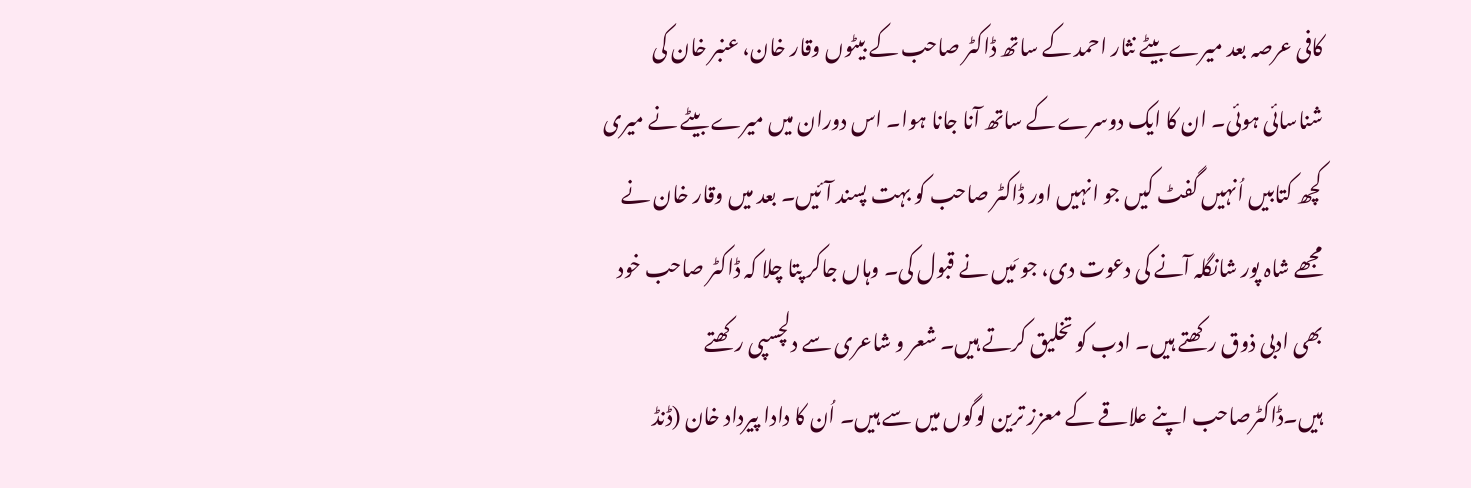کافی عرصہ بعد میرے بیٹے نثار احمد کے ساتھ ڈاکٹر صاحب کے بیٹوں وقار خان، عنبر خان کی شناسائی ہوئی۔ ان کا ایک دوسرے کے ساتھ آنا جانا ہوا۔ اس دوران میں میرے بیٹے نے میری کچھ کتابیں اُنہیں گفٹ کیں جو انہیں اور ڈاکٹر صاحب کو بہت پسند آئیں۔ بعد میں وقار خان نے مجھے شاہ پور شانگلہ آنے کی دعوت دی، جو مَیں نے قبول کی۔ وہاں جاکر پتا چلا کہ ڈاکٹر صاحب خود بھی ادبی ذوق رکھتے ہیں۔ ادب کو تخلیق کرتے ہیں۔ شعر و شاعری سے دلچسپی رکھتے ہیں۔ڈاکٹرصاحب اپنے علاقے کے معزز ترین لوگوں میں سے ہیں۔ اُن کا دادا پیرداد خان (ڈنڈ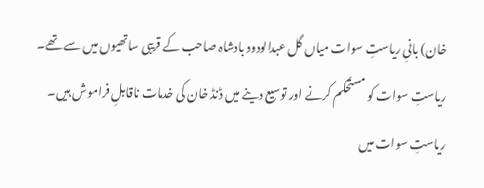خان) بانیِ ریاستِ سوات میاں گل عبدالودود بادشاہ صاحب کے قریبی ساتھیوں میں سے تھے۔ ریاستِ سوات کو مستحکم کرنے اور توسیع دینے میں ڈنڈ خان کی خدمات ناقابلِ فراموش ہیں۔ ریاستِ سوات میں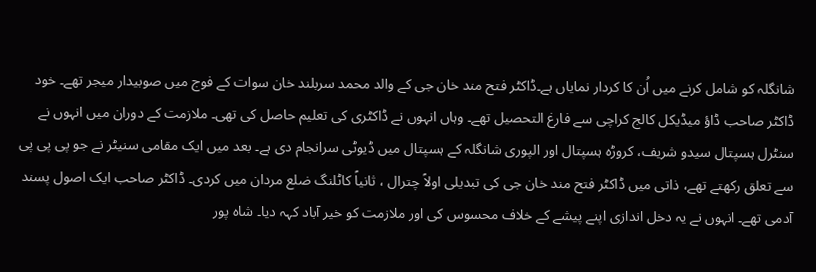شانگلہ کو شامل کرنے میں اُن کا کردار نمایاں ہے۔ڈاکٹر فتح مند خان جی کے والد محمد سربلند خان سوات کے فوج میں صوبیدار میجر تھے۔ خود ڈاکٹر صاحب ڈاؤ میڈیکل کالج کراچی سے فارغ التحصیل تھے۔ وہاں انہوں نے ڈاکٹری کی تعلیم حاصل کی تھی۔ ملازمت کے دوران میں انہوں نے سنٹرل ہسپتال سیدو شریف، کروڑہ ہسپتال اور الپوری شانگلہ کے ہسپتال میں ڈیوٹی سرانجام دی ہے۔ بعد میں ایک مقامی سنیٹر نے جو پی پی پی سے تعلق رکھتے تھے، ذاتی میں ڈاکٹر فتح مند خان جی کی تبدیلی اولاً چترال ، ثانیاً کاٹلنگ ضلع مردان میں کردی۔ ڈاکٹر صاحب ایک اصول پسند آدمی تھے۔ انہوں نے یہ دخل اندازی اپنے پیشے کے خلاف محسوس کی اور ملازمت کو خیر آباد کہہ دیا۔ شاہ پور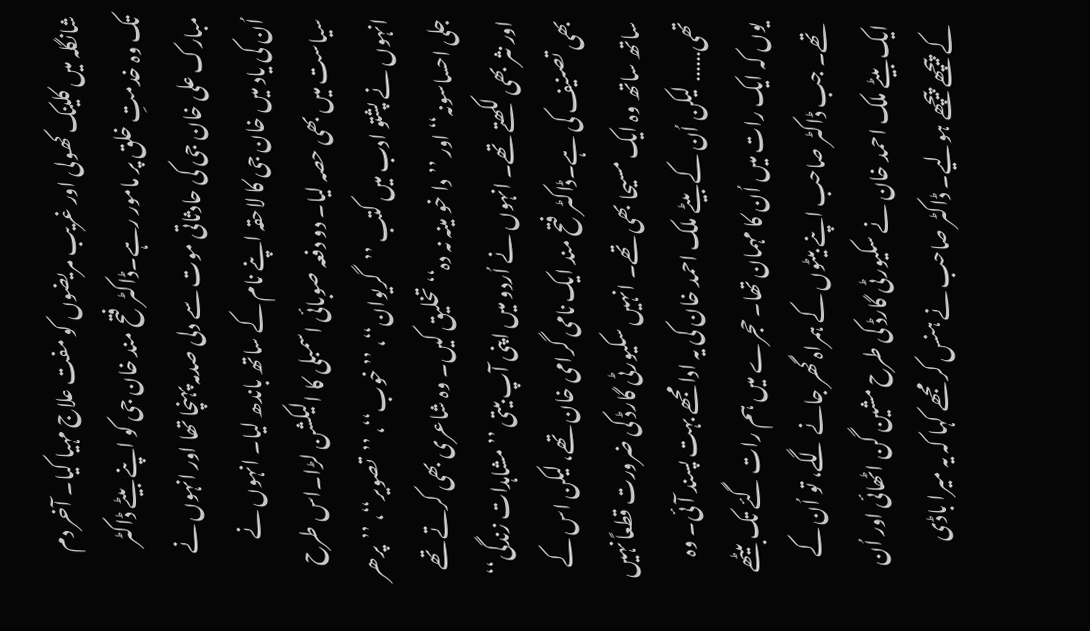شانگلہ میں کلینک کھولی اور غریب مریضوں کو مفت علاج مہیا کیا۔ آخر دم تک وہ خدمتِ خلق پر مامور رہے۔ڈاکٹر فتح مند خان جی کو اپنے بیٹے ڈاکٹر مبارک علی خان جی کی حادثاتی موت سے دلی صدمہ پہنچا تھا اور انہوں نے اُن کی یاد میں خان جی کا لاحقہ اپنے نام کے ساتھ باندھ لیا۔ انہوں نے سیاست میں بھی حصہ لیا۔ دو دفعہ صوبائی اسمبلی کا الیکشن لڑا۔اس طرح انہوں نے پشتو ادب میں کتب ’’گریوان‘‘، ’’خوب‘‘، ’’تصویر‘‘، ’’پرھر جلی احساسونہ‘‘ اور ’’دا خو مینہ نہ دہ‘‘ تخلیق کیں۔ وہ شاعری بھی کرتے تھے اور نثر بھی لکھتے تھے۔ انہوں نے اُردو میں اپنی آپ بیتی ’’مشاہدات زندگی‘‘ بھی تصنیف کی ہے۔ڈاکٹر فتح مند ایک نامی گرامی خان تھے، لیکن اس کے ساتھ ساتھ وہ ایک مسیحا بھی تھے۔ انہیں سکیورٹی گارڈ کی ضرورت قطعاً نہیں تھی…… لیکن اُن کے بیٹے ملک احمد خان کی یہ ادا مجھے بہت پسند آئی۔ وہ یوں کہ ایک رات میں اُن کا مہمان تھا۔ حجرے میں ہم رات گئے تک بیٹھے تھے۔ جب ڈاکٹر صاحب اپنے بیٹوں کے ہمراہ گھر جانے لگے، تو اُن کے ایک بیٹے ملک احمد خان نے سکیورٹی گارڈ کی طرح مشین گن اٹھائی اور اُن کے پیچھے پیچھے ہولیے۔ ڈاکٹر صاحب نے ہنس کر مجھے کہا کہ یہ میرا باڈی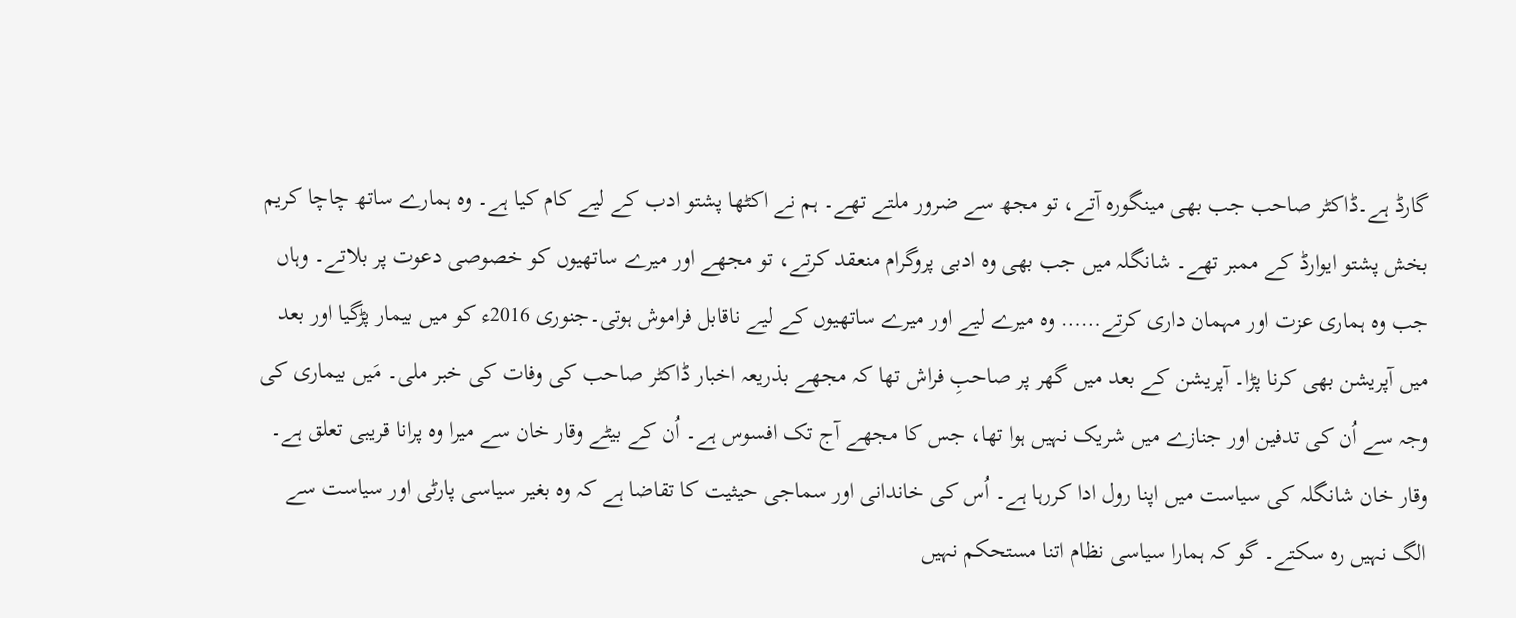گارڈ ہے۔ڈاکٹر صاحب جب بھی مینگورہ آتے، تو مجھ سے ضرور ملتے تھے۔ ہم نے اکٹھا پشتو ادب کے لیے کام کیا ہے۔ وہ ہمارے ساتھ چاچا کریم بخش پشتو ایوارڈ کے ممبر تھے۔ شانگلہ میں جب بھی وہ ادبی پروگرام منعقد کرتے، تو مجھے اور میرے ساتھیوں کو خصوصی دعوت پر بلاتے۔ وہاں جب وہ ہماری عزت اور مہمان داری کرتے…… وہ میرے لیے اور میرے ساتھیوں کے لیے ناقابل فراموش ہوتی۔جنوری 2016ء کو میں بیمار پڑگیا اور بعد میں آپریشن بھی کرنا پڑا۔ آپریشن کے بعد میں گھر پر صاحبِ فراش تھا کہ مجھے بذریعہ اخبار ڈاکٹر صاحب کی وفات کی خبر ملی۔ مَیں بیماری کی وجہ سے اُن کی تدفین اور جنازے میں شریک نہیں ہوا تھا، جس کا مجھے آج تک افسوس ہے۔ اُن کے بیٹے وقار خان سے میرا وہ پرانا قریبی تعلق ہے۔ وقار خان شانگلہ کی سیاست میں اپنا رول ادا کررہا ہے۔ اُس کی خاندانی اور سماجی حیثیت کا تقاضا ہے کہ وہ بغیر سیاسی پارٹی اور سیاست سے الگ نہیں رہ سکتے۔ گو کہ ہمارا سیاسی نظام اتنا مستحکم نہیں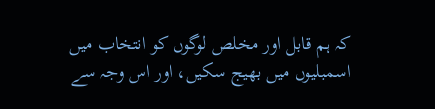کہ ہم قابل اور مخلص لوگوں کو انتخاب میں اسمبلیوں میں بھیج سکیں، اور اس وجہ سے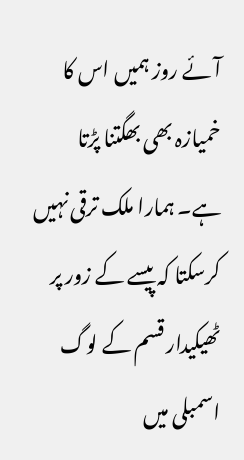آئے روز ہمیں اس کا خمیازہ بھی بھگتنا پڑتا ہے۔ ہمارا ملک ترقی نہیں کرسکتا کہ پیسے کے زور پر ٹھیکیدار قسم کے لوگ اسمبلی میں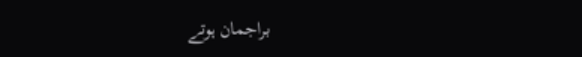براجمان ہوتے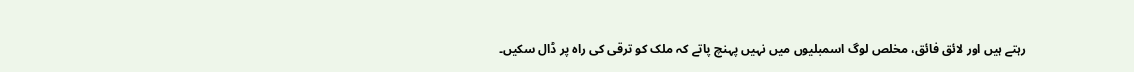رہتے ہیں اور لائق فائق، مخلص لوگ اسمبلیوں میں نہیں پہنچ پاتے کہ ملک کو ترقی کی راہ پر ڈال سکیں۔